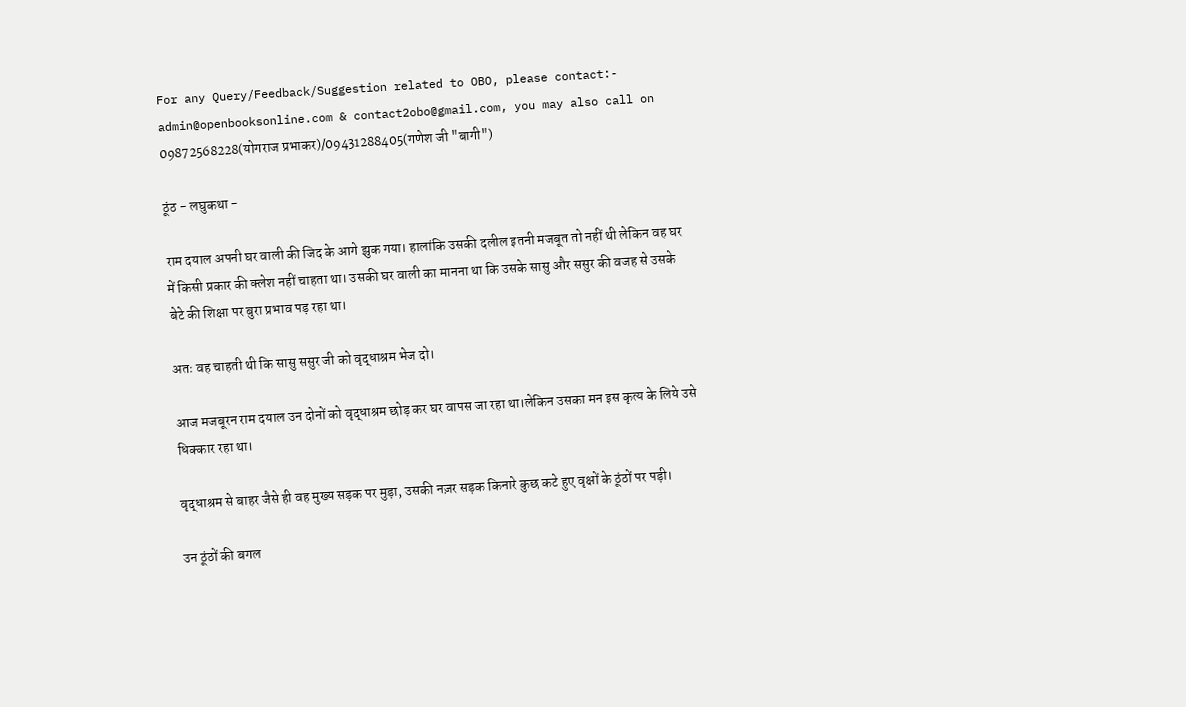For any Query/Feedback/Suggestion related to OBO, please contact:- admin@openbooksonline.com & contact2obo@gmail.com, you may also call on 09872568228(योगराज प्रभाकर)/09431288405(गणेश जी "बागी")

ठूंठ - लघुकथा -

राम दयाल अपनी घर वाली की जिद के आगे झुक गया। हालांकि उसकी दलील इतनी मजबूत तो नहीं थी लेकिन वह घर में किसी प्रकार की क्लेश नहीं चाहता था। उसकी घर वाली का मानना था कि उसके सासु और ससुर की वजह से उसके बेटे की शिक्षा पर बुरा प्रभाव पड़ रहा था।

अतः वह चाहती थी कि सासु ससुर जी को वृद्धाश्रम भेज दो।

आज मजबूरन राम दयाल उन दोनों को वृद्धाश्रम छोड़ कर घर वापस जा रहा था।लेकिन उसका मन इस कृत्य के लिये उसे धिक्कार रहा था।

वृद्धाश्रम से बाहर जैसे ही वह मुख्य सड़क पर मुड़ा, उसकी नज़र सड़क किनारे कुछ कटे हुए वृक्षों के ठूंठों पर पड़ी।

उन ठूंठों की बगल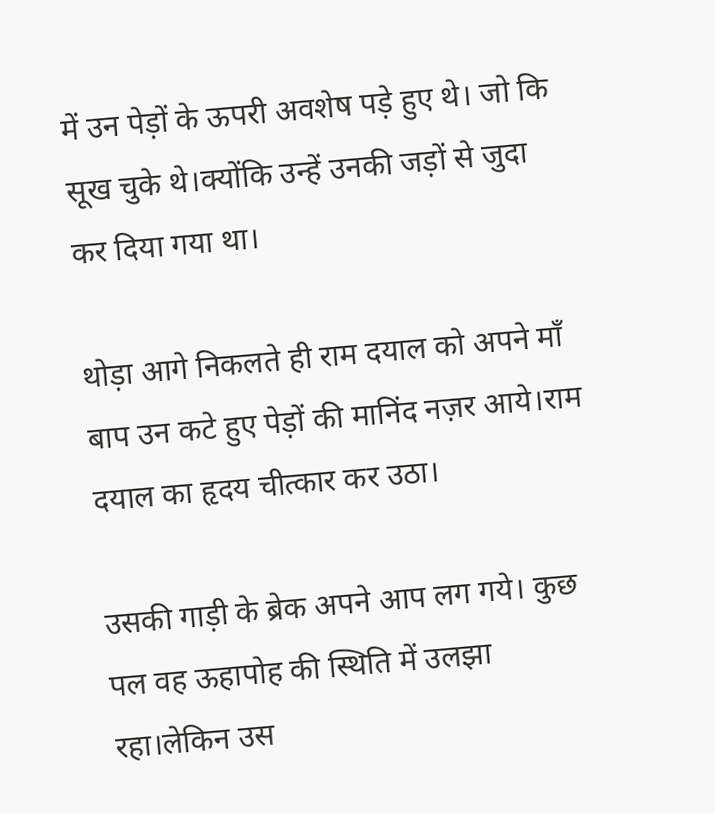में उन पेड़ों के ऊपरी अवशेष पड़े हुए थे। जो कि सूख चुके थे।क्योंकि उन्हें उनकी जड़ों से जुदा कर दिया गया था।

थोड़ा आगे निकलते ही राम दयाल को अपने माँ बाप उन कटे हुए पेड़ों की मानिंद नज़र आये।राम दयाल का हृदय चीत्कार कर उठा।

उसकी गाड़ी के ब्रेक अपने आप लग गये। कुछ पल वह ऊहापोह की स्थिति में उलझा रहा।लेकिन उस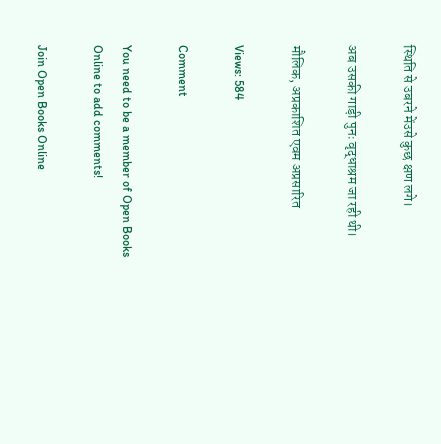स्थिति से उबरने मेंउसे कुछ क्षण लगे।

अब उसकी गाड़ी पुनः वृद्धाश्रम जा रही थी।

मौलिक, अप्रकाशित एवम अप्रसारित

Views: 584

Comment

You need to be a member of Open Books Online to add comments!

Join Open Books Online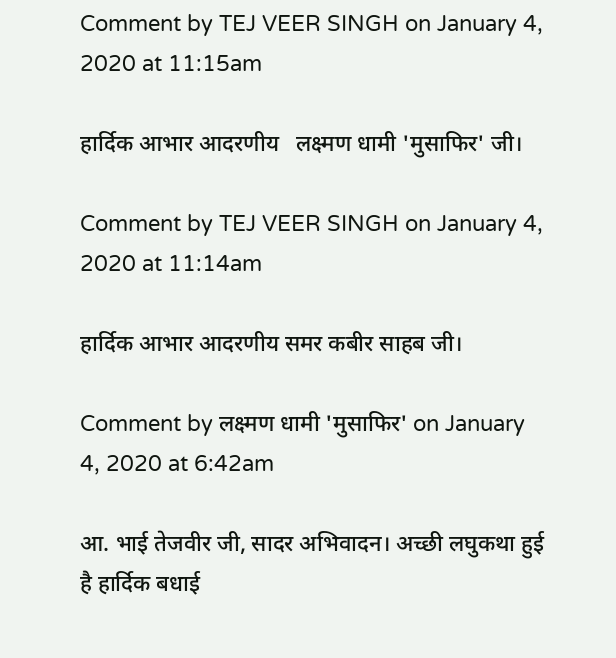Comment by TEJ VEER SINGH on January 4, 2020 at 11:15am

हार्दिक आभार आदरणीय   लक्ष्मण धामी 'मुसाफिर' जी।

Comment by TEJ VEER SINGH on January 4, 2020 at 11:14am

हार्दिक आभार आदरणीय समर कबीर साहब जी।

Comment by लक्ष्मण धामी 'मुसाफिर' on January 4, 2020 at 6:42am

आ. भाई तेजवीर जी, सादर अभिवादन। अच्छी लघुकथा हुई है हार्दिक बधाई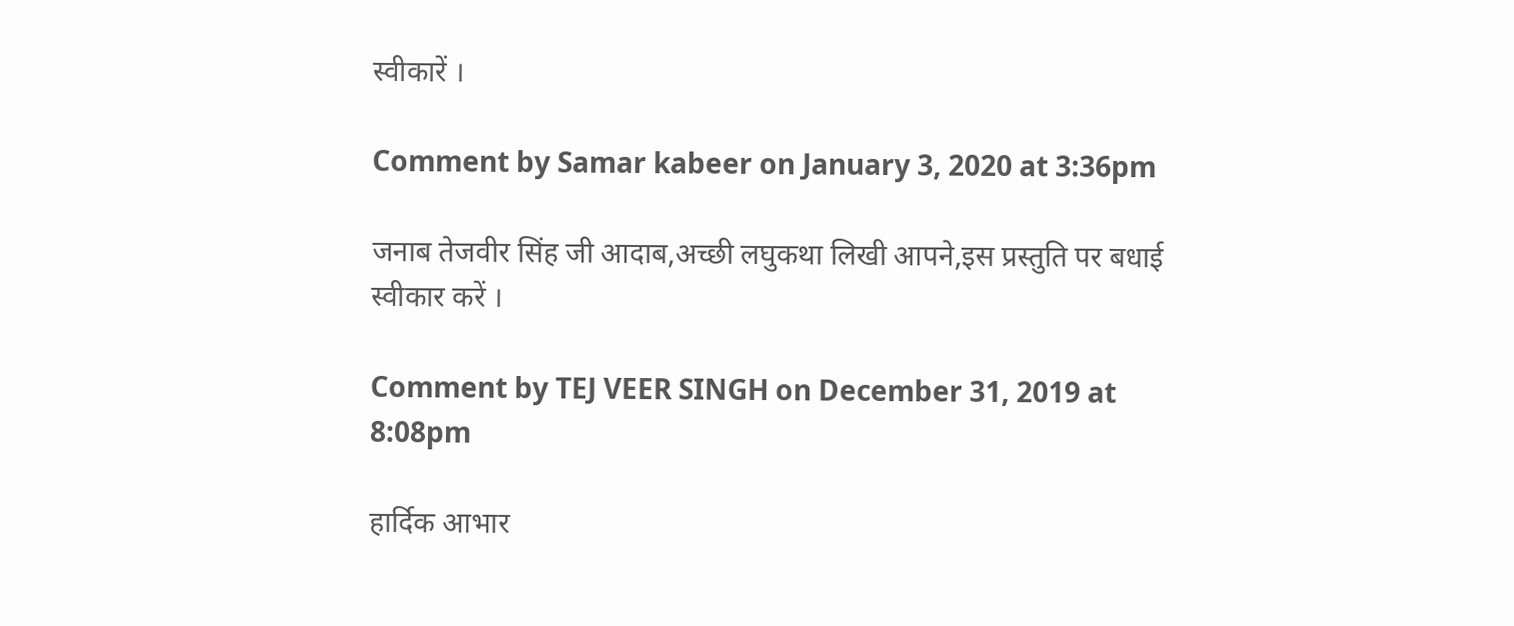स्वीकारें ।

Comment by Samar kabeer on January 3, 2020 at 3:36pm

जनाब तेजवीर सिंह जी आदाब,अच्छी लघुकथा लिखी आपने,इस प्रस्तुति पर बधाई स्वीकार करें ।

Comment by TEJ VEER SINGH on December 31, 2019 at 8:08pm

हार्दिक आभार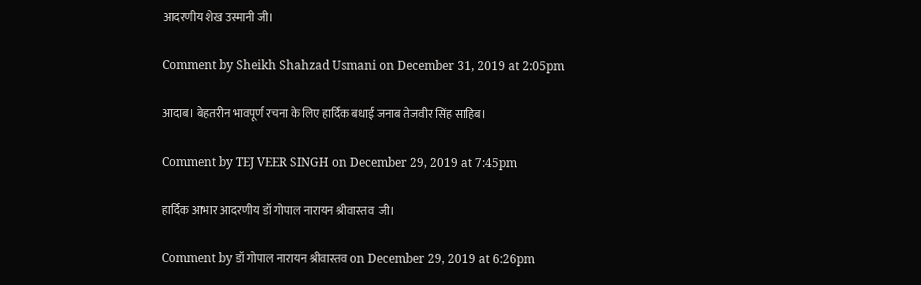आदरणीय शेख उस्मानी जी।

Comment by Sheikh Shahzad Usmani on December 31, 2019 at 2:05pm

आदाब। बेहतरीन भावपूर्ण रचना के लिए हार्दिक बधाई जनाब तेजवीर सिंह साहिब।

Comment by TEJ VEER SINGH on December 29, 2019 at 7:45pm

हार्दिक आभार आदरणीय डॉ गोपाल नारायन श्रीवास्तव  जी।

Comment by डॉ गोपाल नारायन श्रीवास्तव on December 29, 2019 at 6:26pm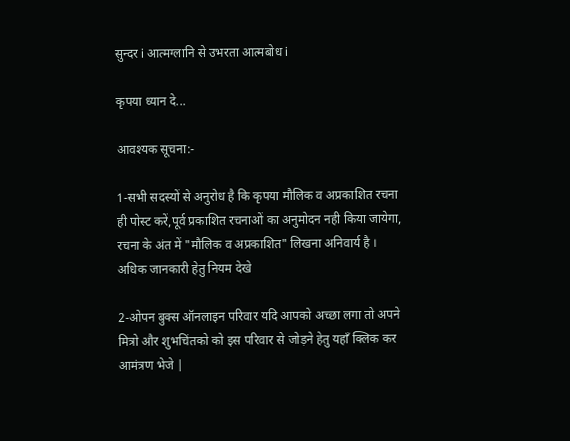सुन्दर i आत्मग्लानि से उभरता आत्मबोध i

कृपया ध्यान दे...

आवश्यक सूचना:-

1-सभी सदस्यों से अनुरोध है कि कृपया मौलिक व अप्रकाशित रचना ही पोस्ट करें,पूर्व प्रकाशित रचनाओं का अनुमोदन नही किया जायेगा, रचना के अंत में "मौलिक व अप्रकाशित" लिखना अनिवार्य है । अधिक जानकारी हेतु नियम देखे

2-ओपन बुक्स ऑनलाइन परिवार यदि आपको अच्छा लगा तो अपने मित्रो और शुभचिंतको को इस परिवार से जोड़ने हेतु यहाँ क्लिक कर आमंत्रण भेजे |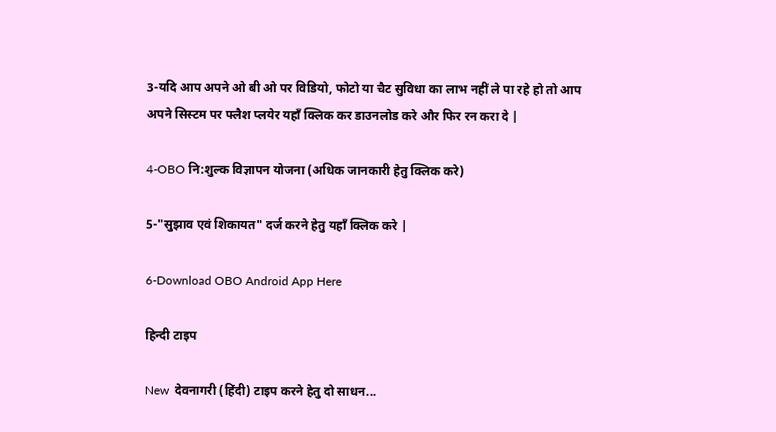3-यदि आप अपने ओ बी ओ पर विडियो, फोटो या चैट सुविधा का लाभ नहीं ले पा रहे हो तो आप अपने सिस्टम पर फ्लैश प्लयेर यहाँ क्लिक कर डाउनलोड करे और फिर रन करा दे |

4-OBO नि:शुल्क विज्ञापन योजना (अधिक जानकारी हेतु क्लिक करे)

5-"सुझाव एवं शिकायत" दर्ज करने हेतु यहाँ क्लिक करे |

6-Download OBO Android App Here

हिन्दी टाइप

New  देवनागरी (हिंदी) टाइप करने हेतु दो साधन...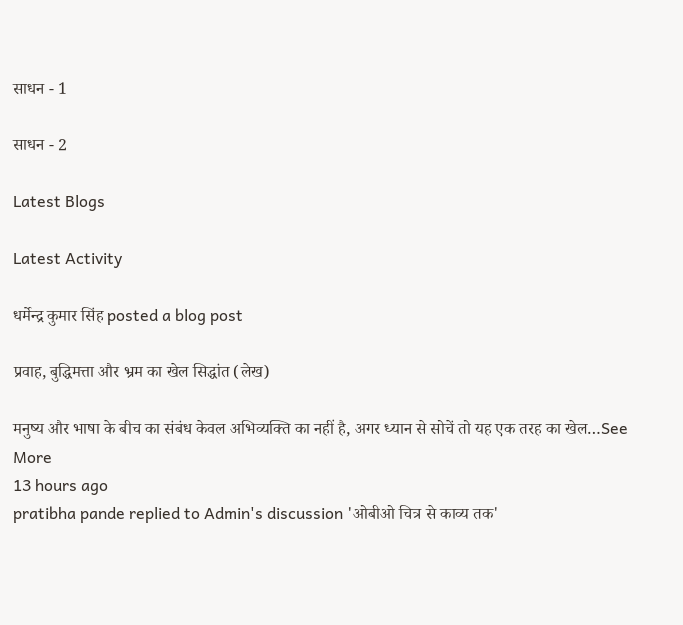साधन - 1

साधन - 2

Latest Blogs

Latest Activity

धर्मेन्द्र कुमार सिंह posted a blog post

प्रवाह, बुद्धिमत्ता और भ्रम का खेल सिद्धांत (लेख)

मनुष्य और भाषा के बीच का संबंध केवल अभिव्यक्ति का नहीं है, अगर ध्यान से सोचें तो यह एक तरह का खेल…See More
13 hours ago
pratibha pande replied to Admin's discussion 'ओबीओ चित्र से काव्य तक'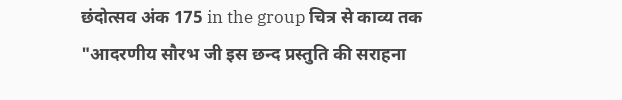छंदोत्सव अंक 175 in the group चित्र से काव्य तक
"आदरणीय सौरभ जी इस छन्द प्रस्तुति की सराहना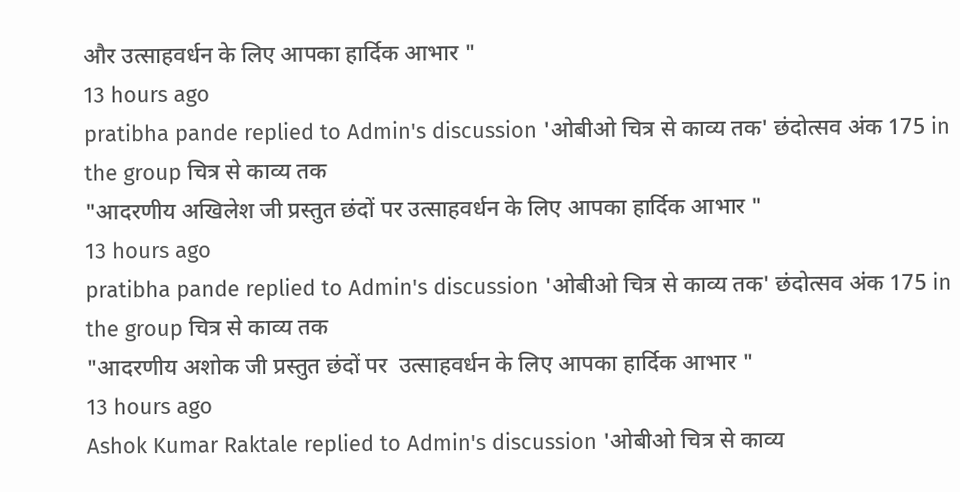और उत्साहवर्धन के लिए आपका हार्दिक आभार "
13 hours ago
pratibha pande replied to Admin's discussion 'ओबीओ चित्र से काव्य तक' छंदोत्सव अंक 175 in the group चित्र से काव्य तक
"आदरणीय अखिलेश जी प्रस्तुत छंदों पर उत्साहवर्धन के लिए आपका हार्दिक आभार "
13 hours ago
pratibha pande replied to Admin's discussion 'ओबीओ चित्र से काव्य तक' छंदोत्सव अंक 175 in the group चित्र से काव्य तक
"आदरणीय अशोक जी प्रस्तुत छंदों पर  उत्साहवर्धन के लिए आपका हार्दिक आभार "
13 hours ago
Ashok Kumar Raktale replied to Admin's discussion 'ओबीओ चित्र से काव्य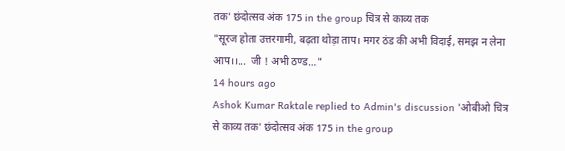तक' छंदोत्सव अंक 175 in the group चित्र से काव्य तक
"सूरज होता उत्तरगामी, बढ़ता थोड़ा ताप। मगर ठंड की अभी विदाई, समझ न लेना आप।।...  जी ! अभी ठण्ड…"
14 hours ago
Ashok Kumar Raktale replied to Admin's discussion 'ओबीओ चित्र से काव्य तक' छंदोत्सव अंक 175 in the group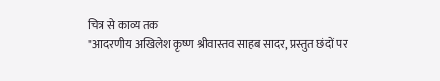चित्र से काव्य तक
"आदरणीय अखिलेश कृष्ण श्रीवास्तव साहब सादर, प्रस्तुत छंदों पर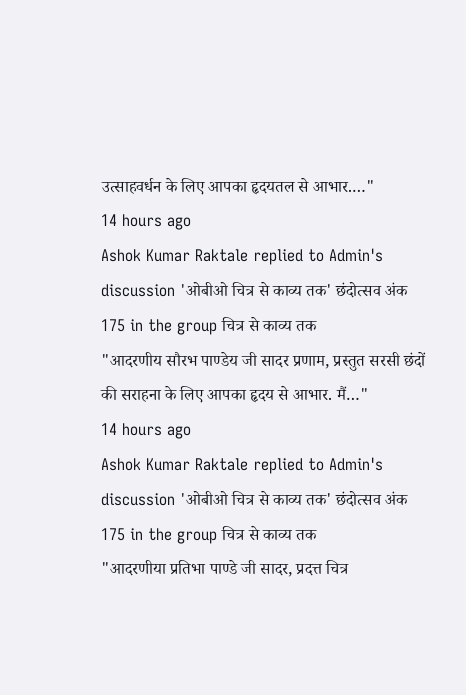उत्साहवर्धन के लिए आपका हृदयतल से आभार.…"
14 hours ago
Ashok Kumar Raktale replied to Admin's discussion 'ओबीओ चित्र से काव्य तक' छंदोत्सव अंक 175 in the group चित्र से काव्य तक
"आदरणीय सौरभ पाण्डेय जी सादर प्रणाम, प्रस्तुत सरसी छंदों की सराहना के लिए आपका हृदय से आभार. मैं…"
14 hours ago
Ashok Kumar Raktale replied to Admin's discussion 'ओबीओ चित्र से काव्य तक' छंदोत्सव अंक 175 in the group चित्र से काव्य तक
"आदरणीया प्रतिभा पाण्डे जी सादर, प्रदत्त चित्र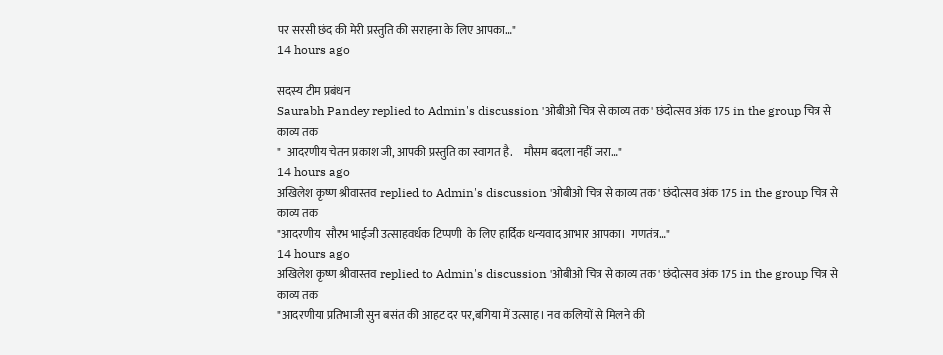पर सरसी छंद की मेरी प्रस्तुति की सराहना के लिए आपका…"
14 hours ago

सदस्य टीम प्रबंधन
Saurabh Pandey replied to Admin's discussion 'ओबीओ चित्र से काव्य तक' छंदोत्सव अंक 175 in the group चित्र से काव्य तक
"  आदरणीय चेतन प्रकाश जी, आपकी प्रस्तुति का स्वागत है.     मौसम बदला नहीं जरा…"
14 hours ago
अखिलेश कृष्ण श्रीवास्तव replied to Admin's discussion 'ओबीओ चित्र से काव्य तक' छंदोत्सव अंक 175 in the group चित्र से काव्य तक
"आदरणीय  सौरभ भाईजी उत्साहवर्धक टिप्पणी  के लिए हार्दिक धन्यवाद आभार आपका।  गणतंत्र…"
14 hours ago
अखिलेश कृष्ण श्रीवास्तव replied to Admin's discussion 'ओबीओ चित्र से काव्य तक' छंदोत्सव अंक 175 in the group चित्र से काव्य तक
"आदरणीया प्रतिभाजी सुन बसंत की आहट दर पर,बगिया में उत्साह। नव कलियों से मिलने की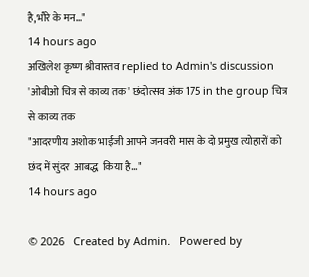है,भौरे के मन…"
14 hours ago
अखिलेश कृष्ण श्रीवास्तव replied to Admin's discussion 'ओबीओ चित्र से काव्य तक' छंदोत्सव अंक 175 in the group चित्र से काव्य तक
"आदरणीय अशोक भाईजी आपने जनवरी मास के दो प्रमुख त्योहारों को छंद में सुंदर  आबद्ध  किया है…"
14 hours ago

© 2026   Created by Admin.   Powered by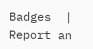Badges  |  Report an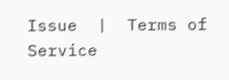Issue  |  Terms of Service